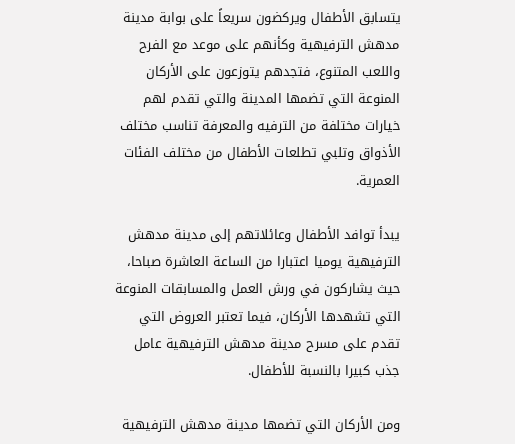يتسابق الأطفال ويركضون سريعاً على بوابة مدينة مدهش الترفيهية وكأنهم على موعد مع الفرح واللعب المتنوع، فتجدهم يتوزعون على الأركان المنوعة التي تضمها المدينة والتي تقدم لهم خيارات مختلفة من الترفيه والمعرفة تناسب مختلف الأذواق وتلبي تطلعات الأطفال من مختلف الفئات العمرية.

يبدأ توافد الأطفال وعائلاتهم إلى مدينة مدهش الترفيهية يوميا اعتبارا من الساعة العاشرة صباحا، حيث يشاركون في ورش العمل والمسابقات المنوعة التي تشهدها الأركان، فيما تعتبر العروض التي تقدم على مسرح مدينة مدهش الترفيهية عامل جذب كبيرا بالنسبة للأطفال.

ومن الأركان التي تضمها مدينة مدهش الترفيهية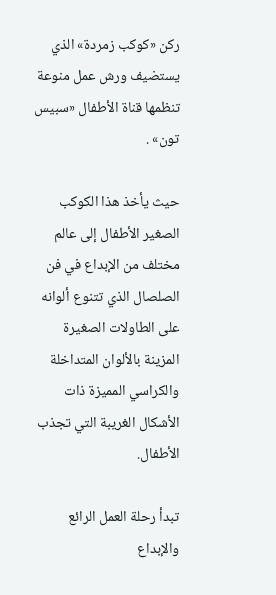ركن «كوكب زمردة» الذي يستضيف ورش عمل منوعة تنظمها قناة الأطفال «سبيس تون» .

حيث يأخذ هذا الكوكب الصغير الأطفال إلى عالم مختلف من الإبداع في فن الصلصال الذي تتنوع ألوانه على الطاولات الصغيرة المزينة بالألوان المتداخلة والكراسي المميزة ذات الأشكال الغريبة التي تجذب الأطفال.

تبدأ رحلة العمل الرائع والإبداع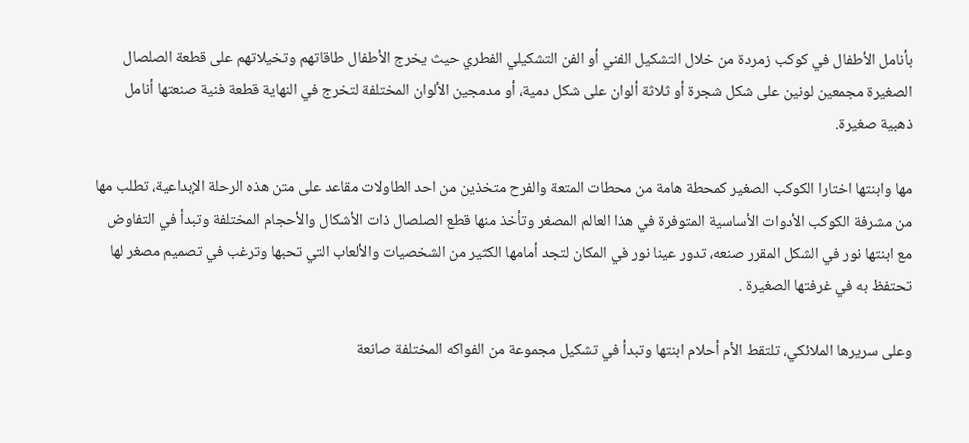بأنامل الأطفال في كوكب زمردة من خلال التشكيل الفني أو الفن التشكيلي الفطري حيث يخرج الأطفال طاقاتهم وتخيلاتهم على قطعة الصلصال الصغيرة مجمعين لونين على شكل شجرة أو ثلاثة ألوان على شكل دمية، أو مدمجين الألوان المختلفة لتخرج في النهاية قطعة فنية صنعتها أنامل ذهبية صغيرة.

مها وابنتها اختارا الكوكب الصغير كمحطة هامة من محطات المتعة والفرح متخذين من احد الطاولات مقاعد على متن هذه الرحلة الإبداعية، تطلب مها من مشرفة الكوكب الأدوات الأساسية المتوفرة في هذا العالم المصغر وتأخذ منها قطع الصلصال ذات الأشكال والأحجام المختلفة وتبدأ في التفاوض مع ابنتها نور في الشكل المقرر صنعه، تدور عينا نور في المكان لتجد أمامها الكثير من الشخصيات والألعاب التي تحبها وترغب في تصميم مصغر لها تحتفظ به في غرفتها الصغيرة .

وعلى سريرها الملائكي، تلتقط الأم أحلام ابنتها وتبدأ في تشكيل مجموعة من الفواكه المختلفة صانعة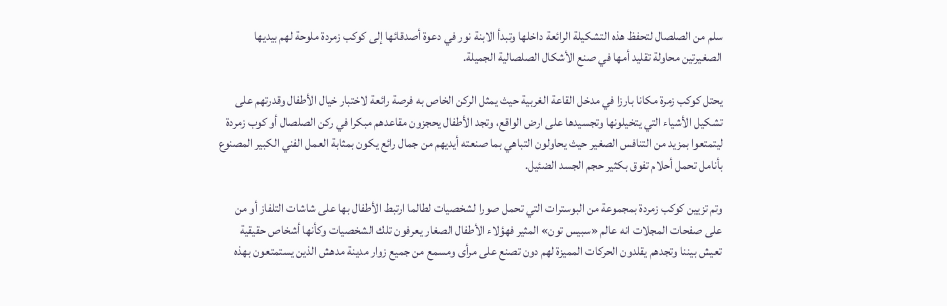سلم من الصلصال لتحفظ هذه التشكيلة الرائعة داخلها وتبدأ الابنة نور في دعوة أصدقائها إلى كوكب زمردة ملوحة لهم بيديها الصغيرتين محاولة تقليد أمها في صنع الأشكال الصلصالية الجميلة.

يحتل كوكب زمرة مكانا بارزا في مدخل القاعة الغربية حيث يمثل الركن الخاص به فرصة رائعة لاختبار خيال الأطفال وقدرتهم على تشكيل الأشياء التي يتخيلونها وتجسيدها على ارض الواقع، وتجد الأطفال يحجزون مقاعدهم مبكرا في ركن الصلصال أو كوب زمردة ليتمتعوا بمزيد من التنافس الصغير حيث يحاولون التباهي بما صنعته أيديهم من جمال رائع يكون بمثابة العمل الفني الكبير المصنوع بأنامل تحمل أحلام تفوق بكثير حجم الجسد الضئيل.

وتم تزيين كوكب زمردة بمجموعة من البوسترات التي تحمل صورا لشخصيات لطالما ارتبط الأطفال بها على شاشات التلفاز أو من على صفحات المجلات انه عالم «سبيس تون» المثير فهؤلاء الأطفال الصغار يعرفون تلك الشخصيات وكأنها أشخاص حقيقية تعيش بيننا وتجدهم يقلدون الحركات المميزة لهم دون تصنع على مرأى ومسمع من جميع زوار مدينة مدهش الذين يستمتعون بهذه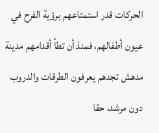الحركات قدر استمتاعهم برؤية الفرح في عيون أطفالهم، فمنذ أن تطأ أقدامهم مدينة مدهش تجدهم يعرفون الطرقات والدروب دون مرشد، حقا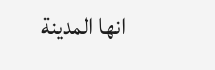انها المدينة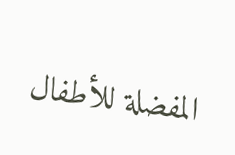المفضلة للأطفال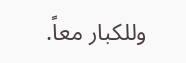وللكبار معاً.